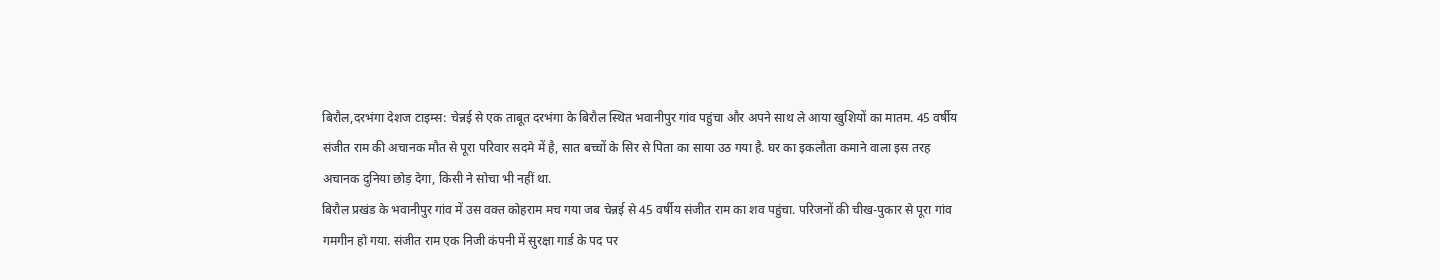बिरौल,दरभंगा देशज टाइम्स: चेन्नई से एक ताबूत दरभंगा के बिरौल स्थित भवानीपुर गांव पहुंचा और अपने साथ ले आया खुशियों का मातम. 45 वर्षीय संजीत राम की अचानक मौत से पूरा परिवार सदमे में है, सात बच्चों के सिर से पिता का साया उठ गया है. घर का इकलौता कमाने वाला इस तरह अचानक दुनिया छोड़ देगा, किसी ने सोचा भी नहीं था.
बिरौल प्रखंड के भवानीपुर गांव में उस वक्त कोहराम मच गया जब चेन्नई से 45 वर्षीय संजीत राम का शव पहुंचा. परिजनों की चीख-पुकार से पूरा गांव गमगीन हो गया. संजीत राम एक निजी कंपनी में सुरक्षा गार्ड के पद पर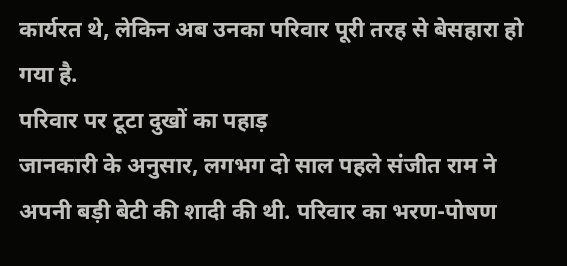कार्यरत थे, लेकिन अब उनका परिवार पूरी तरह से बेसहारा हो गया है.
परिवार पर टूटा दुखों का पहाड़
जानकारी के अनुसार, लगभग दो साल पहले संजीत राम ने अपनी बड़ी बेटी की शादी की थी. परिवार का भरण-पोषण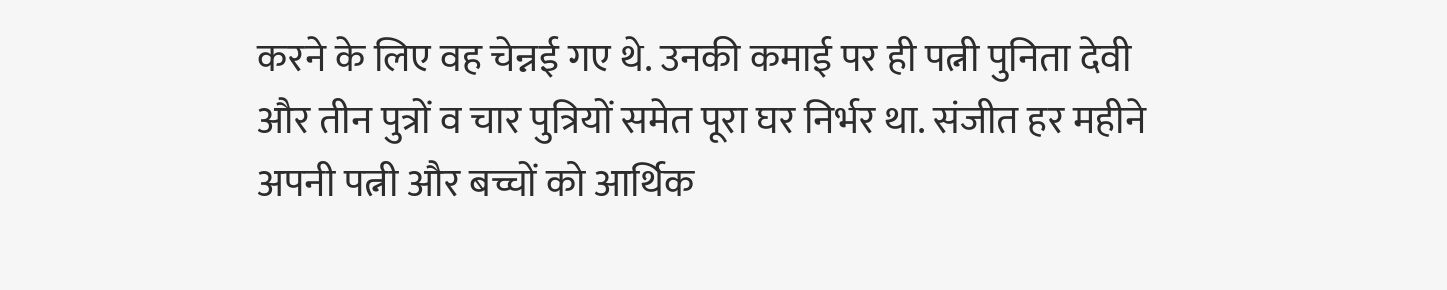करने के लिए वह चेन्नई गए थे. उनकी कमाई पर ही पत्नी पुनिता देवी और तीन पुत्रों व चार पुत्रियों समेत पूरा घर निर्भर था. संजीत हर महीने अपनी पत्नी और बच्चों को आर्थिक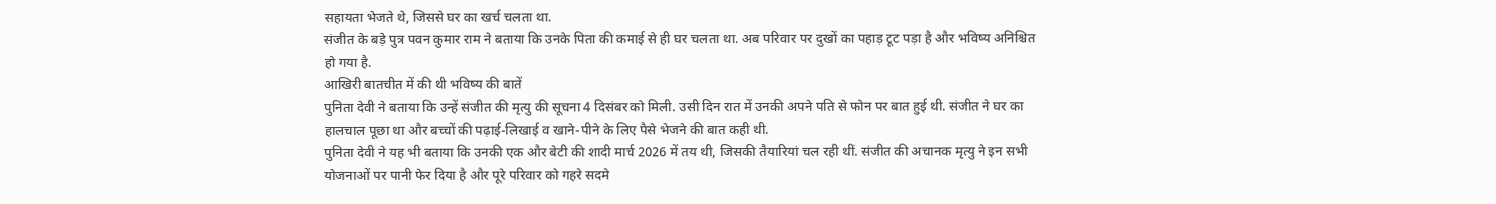सहायता भेजते थे, जिससे घर का खर्च चलता था.
संजीत के बड़े पुत्र पवन कुमार राम ने बताया कि उनके पिता की कमाई से ही घर चलता था. अब परिवार पर दुखों का पहाड़ टूट पड़ा है और भविष्य अनिश्चित हो गया है.
आखिरी बातचीत में की थी भविष्य की बातें
पुनिता देवी ने बताया कि उन्हें संजीत की मृत्यु की सूचना 4 दिसंबर को मिली. उसी दिन रात में उनकी अपने पति से फोन पर बात हुई थी. संजीत ने घर का हालचाल पूछा था और बच्चों की पढ़ाई-लिखाई व खाने-पीने के लिए पैसे भेजने की बात कही थी.
पुनिता देवी ने यह भी बताया कि उनकी एक और बेटी की शादी मार्च 2026 में तय थी, जिसकी तैयारियां चल रही थीं. संजीत की अचानक मृत्यु ने इन सभी योजनाओं पर पानी फेर दिया है और पूरे परिवार को गहरे सदमे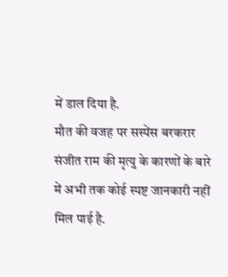में डाल दिया है.
मौत की वजह पर सस्पेंस बरकरार
संजीत राम की मृत्यु के कारणों के बारे में अभी तक कोई स्पष्ट जानकारी नहीं मिल पाई है.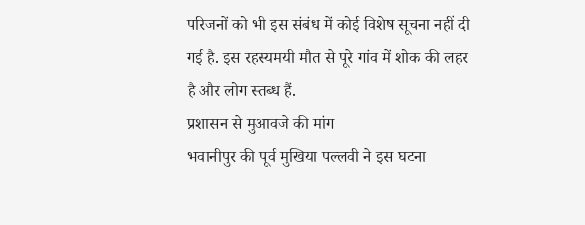परिजनों को भी इस संबंध में कोई विशेष सूचना नहीं दी गई है. इस रहस्यमयी मौत से पूरे गांव में शोक की लहर है और लोग स्तब्ध हैं.
प्रशासन से मुआवजे की मांग
भवानीपुर की पूर्व मुखिया पल्लवी ने इस घटना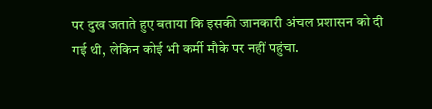पर दुख जताते हुए बताया कि इसकी जानकारी अंचल प्रशासन को दी गई थी, लेकिन कोई भी कर्मी मौके पर नहीं पहुंचा.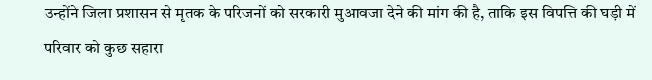उन्होंने जिला प्रशासन से मृतक के परिजनों को सरकारी मुआवजा देने की मांग की है, ताकि इस विपत्ति की घड़ी में परिवार को कुछ सहारा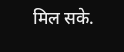मिल सके.